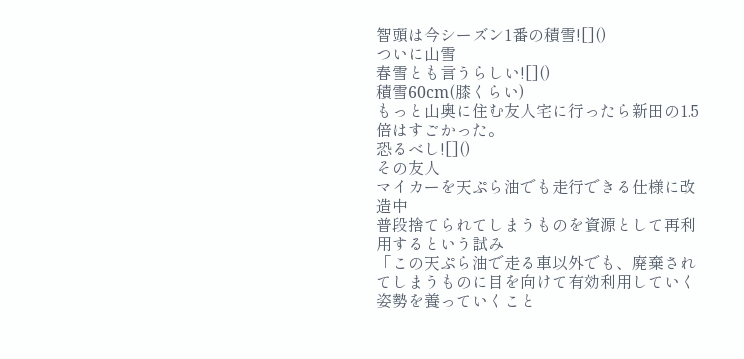智頭は今シーズン1番の積雪![]()
ついに山雪
春雪とも言うらしい![]()
積雪60cm(膝くらい)
もっと山奥に住む友人宅に行ったら新田の1.5倍はすごかった。
恐るべし![]()
その友人
マイカーを天ぷら油でも走行できる仕様に改造中
普段捨てられてしまうものを資源として再利用するという試み
「この天ぷら油で走る車以外でも、廃棄されてしまうものに目を向けて有効利用していく姿勢を養っていくこと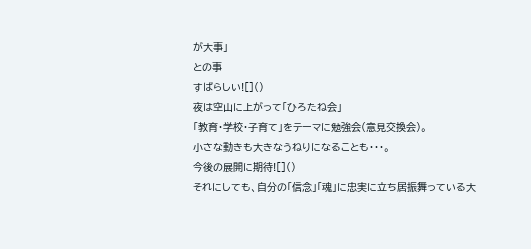が大事」
との事
すばらしい![]()
夜は空山に上がって「ひろたね会」
「教育・学校・子育て」をテーマに勉強会(意見交換会)。
小さな動きも大きなうねりになることも・・・。
今後の展開に期待![]()
それにしても、自分の「信念」「魂」に忠実に立ち居振舞っている大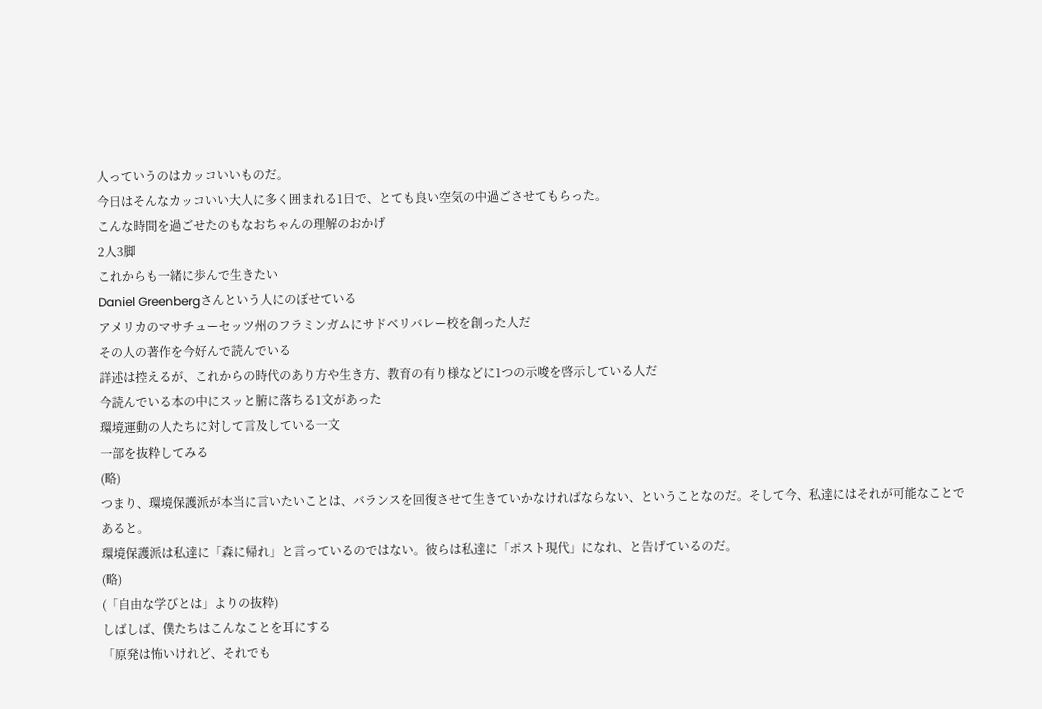人っていうのはカッコいいものだ。
今日はそんなカッコいい大人に多く囲まれる1日で、とても良い空気の中過ごさせてもらった。
こんな時間を過ごせたのもなおちゃんの理解のおかげ
2人3脚
これからも一緒に歩んで生きたい
Daniel Greenbergさんという人にのぼせている
アメリカのマサチューセッツ州のフラミンガムにサドベリバレー校を創った人だ
その人の著作を今好んで読んでいる
詳述は控えるが、これからの時代のあり方や生き方、教育の有り様などに1つの示唆を啓示している人だ
今読んでいる本の中にスッと腑に落ちる1文があった
環境運動の人たちに対して言及している一文
一部を抜粋してみる
(略)
つまり、環境保護派が本当に言いたいことは、バランスを回復させて生きていかなければならない、ということなのだ。そして今、私達にはそれが可能なことであると。
環境保護派は私達に「森に帰れ」と言っているのではない。彼らは私達に「ポスト現代」になれ、と告げているのだ。
(略)
(「自由な学びとは」よりの抜粋)
しばしば、僕たちはこんなことを耳にする
「原発は怖いけれど、それでも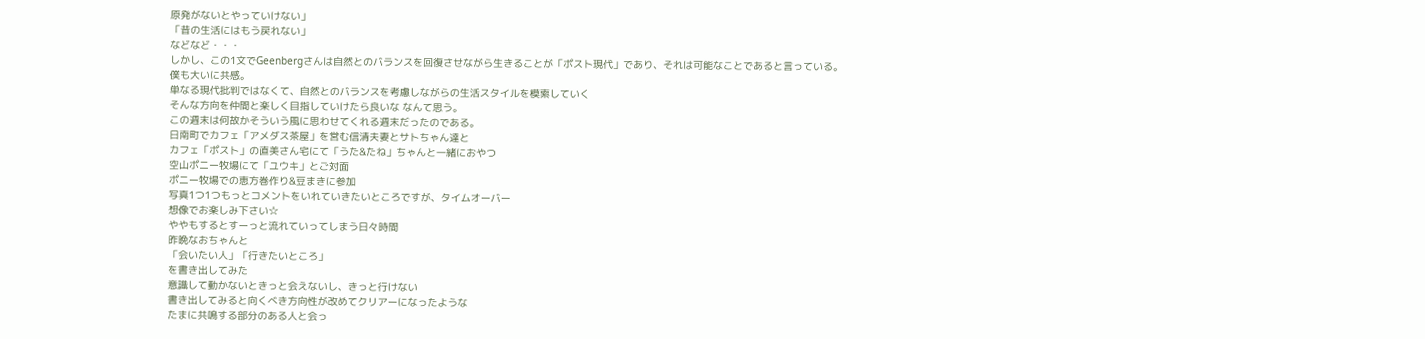原発がないとやっていけない」
「昔の生活にはもう戻れない」
などなど・・・
しかし、この1文でGeenbergさんは自然とのバランスを回復させながら生きることが「ポスト現代」であり、それは可能なことであると言っている。
僕も大いに共感。
単なる現代批判ではなくて、自然とのバランスを考慮しながらの生活スタイルを模索していく
そんな方向を仲間と楽しく目指していけたら良いな なんて思う。
この週末は何故かそういう風に思わせてくれる週末だったのである。
日南町でカフェ「アメダス茶屋」を営む信清夫妻とサトちゃん達と
カフェ「ポスト」の直美さん宅にて「うた&たね」ちゃんと一緒におやつ
空山ポニー牧場にて「ユウキ」とご対面
ポニー牧場での恵方巻作り&豆まきに参加
写真1つ1つもっとコメントをいれていきたいところですが、タイムオーバー
想像でお楽しみ下さい☆
ややもするとすーっと流れていってしまう日々時間
昨晩なおちゃんと
「会いたい人」「行きたいところ」
を書き出してみた
意識して動かないときっと会えないし、きっと行けない
書き出してみると向くべき方向性が改めてクリアーになったような
たまに共鳴する部分のある人と会っ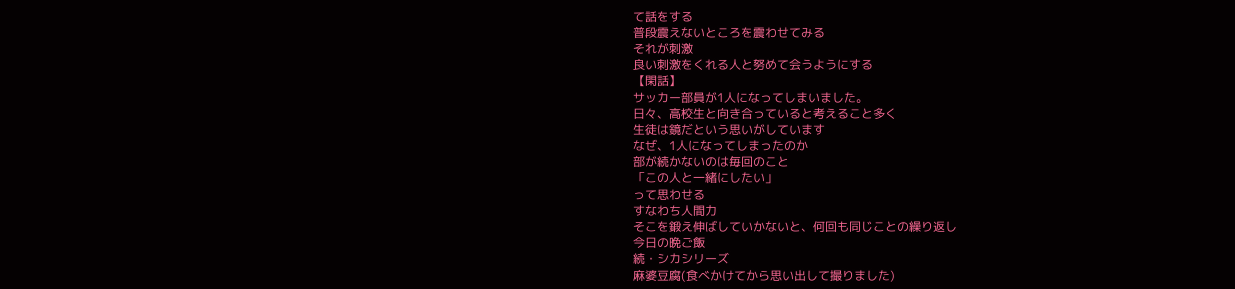て話をする
普段震えないところを震わせてみる
それが刺激
良い刺激をくれる人と努めて会うようにする
【閑話】
サッカー部員が1人になってしまいました。
日々、高校生と向き合っていると考えること多く
生徒は鏡だという思いがしています
なぜ、1人になってしまったのか
部が続かないのは毎回のこと
「この人と一緒にしたい」
って思わせる
すなわち人間力
そこを鍛え伸ばしていかないと、何回も同じことの繰り返し
今日の晩ご飯
続・シカシリーズ
麻婆豆腐(食べかけてから思い出して撮りました)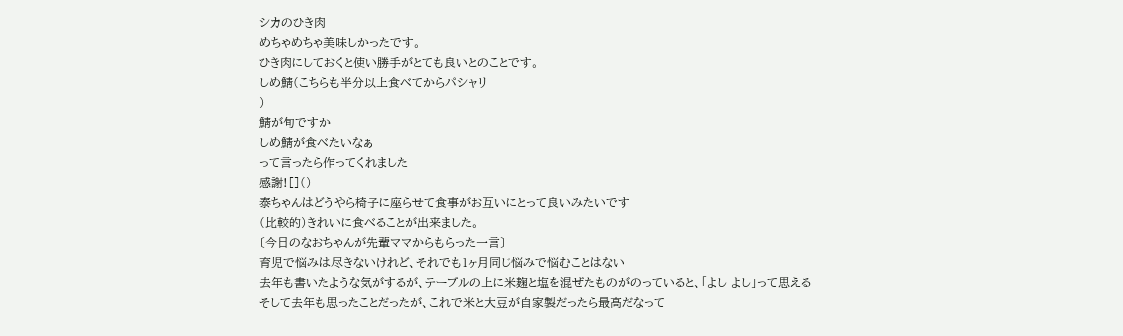シカのひき肉
めちゃめちゃ美味しかったです。
ひき肉にしておくと使い勝手がとても良いとのことです。
しめ鯖(こちらも半分以上食べてからパシャリ
)
鯖が旬ですか
しめ鯖が食べたいなぁ
って言ったら作ってくれました
感謝![]()
泰ちゃんはどうやら椅子に座らせて食事がお互いにとって良いみたいです
(比較的)きれいに食べることが出来ました。
〔今日のなおちゃんが先輩ママからもらった一言〕
育児で悩みは尽きないけれど、それでも1ヶ月同じ悩みで悩むことはない
去年も書いたような気がするが、テーブルの上に米麹と塩を混ぜたものがのっていると、「よし よし」って思える
そして去年も思ったことだったが、これで米と大豆が自家製だったら最高だなって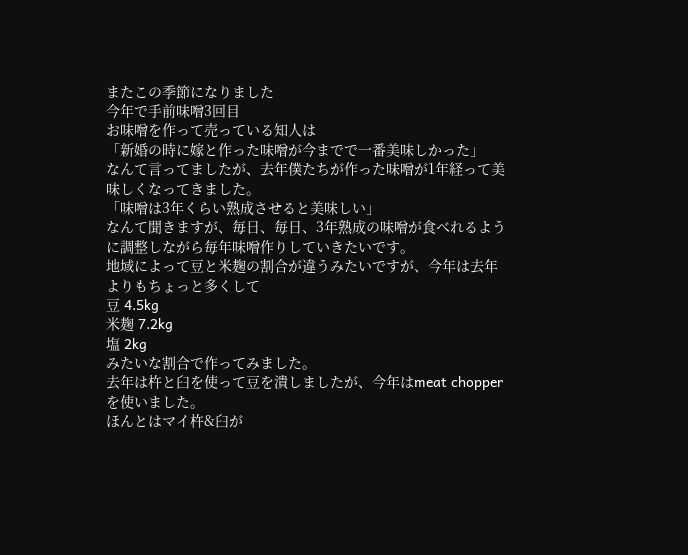またこの季節になりました
今年で手前味噌3回目
お味噌を作って売っている知人は
「新婚の時に嫁と作った味噌が今までで一番美味しかった」
なんて言ってましたが、去年僕たちが作った味噌が1年経って美味しくなってきました。
「味噌は3年くらい熟成させると美味しい」
なんて聞きますが、毎日、毎日、3年熟成の味噌が食べれるように調整しながら毎年味噌作りしていきたいです。
地域によって豆と米麹の割合が違うみたいですが、今年は去年よりもちょっと多くして
豆 4.5kg
米麹 7.2kg
塩 2kg
みたいな割合で作ってみました。
去年は杵と臼を使って豆を潰しましたが、今年はmeat chopperを使いました。
ほんとはマイ杵&臼が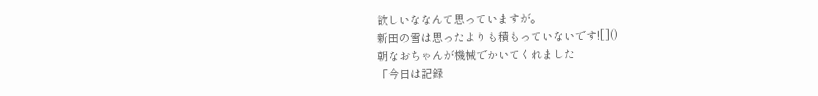欲しいななんて思っていますが。
新田の雪は思ったよりも積もっていないです![]()
朝なおちゃんが機械でかいてくれました
「今日は記録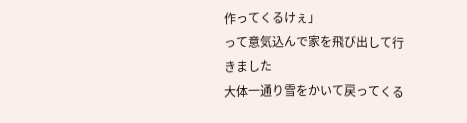作ってくるけぇ」
って意気込んで家を飛び出して行きました
大体一通り雪をかいて戻ってくる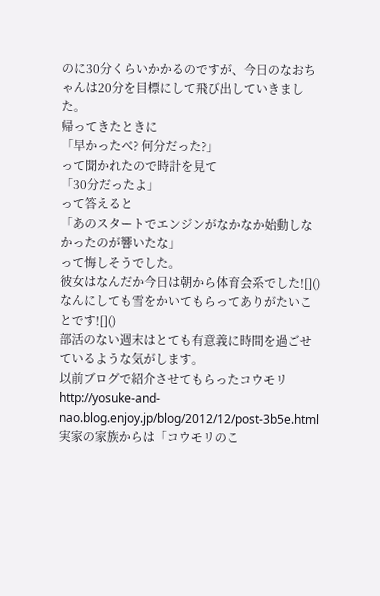のに30分くらいかかるのですが、今日のなおちゃんは20分を目標にして飛び出していきました。
帰ってきたときに
「早かったべ? 何分だった?」
って聞かれたので時計を見て
「30分だったよ」
って答えると
「あのスタートでエンジンがなかなか始動しなかったのが響いたな」
って悔しそうでした。
彼女はなんだか今日は朝から体育会系でした![]()
なんにしても雪をかいてもらってありがたいことです![]()
部活のない週末はとても有意義に時間を過ごせているような気がします。
以前ブログで紹介させてもらったコウモリ
http://yosuke-and-nao.blog.enjoy.jp/blog/2012/12/post-3b5e.html
実家の家族からは「コウモリのこ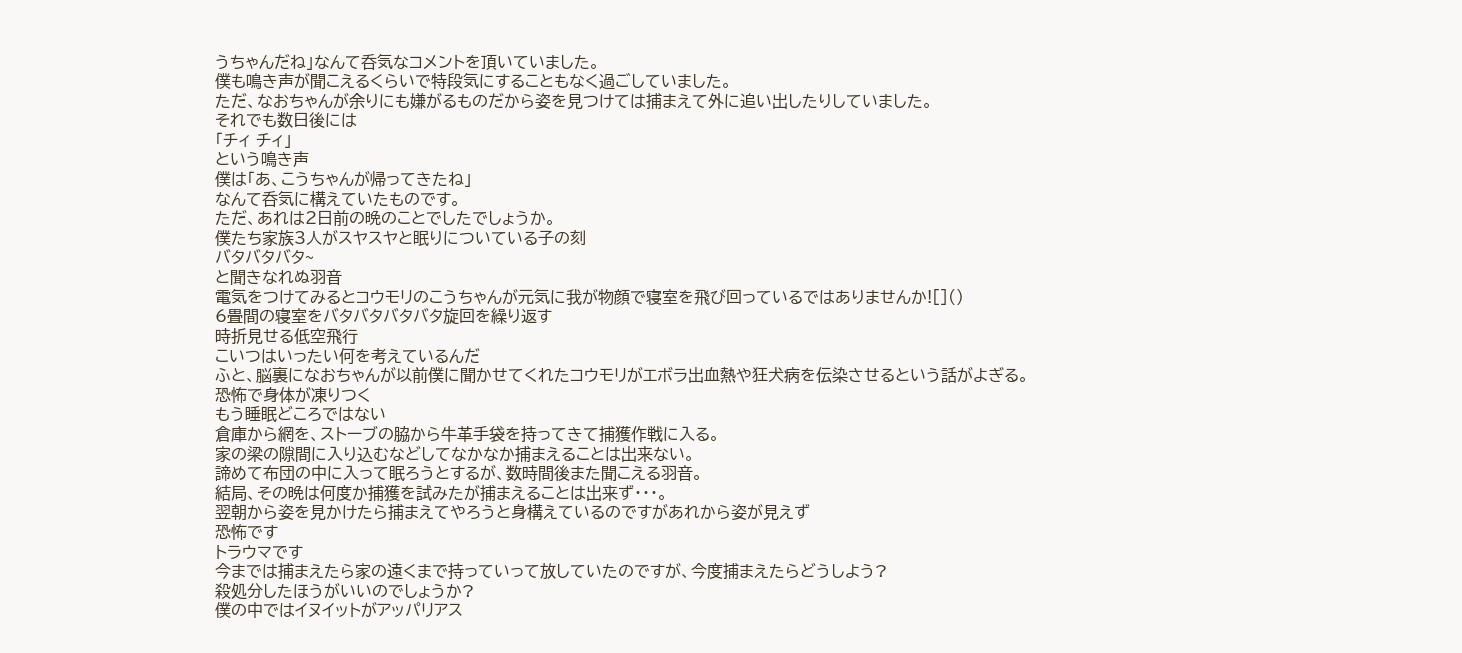うちゃんだね」なんて呑気なコメントを頂いていました。
僕も鳴き声が聞こえるくらいで特段気にすることもなく過ごしていました。
ただ、なおちゃんが余りにも嫌がるものだから姿を見つけては捕まえて外に追い出したりしていました。
それでも数日後には
「チィ チィ」
という鳴き声
僕は「あ、こうちゃんが帰ってきたね」
なんて呑気に構えていたものです。
ただ、あれは2日前の晩のことでしたでしょうか。
僕たち家族3人がスヤスヤと眠りについている子の刻
バタバタバタ~
と聞きなれぬ羽音
電気をつけてみるとコウモリのこうちゃんが元気に我が物顔で寝室を飛び回っているではありませんか![]()
6畳間の寝室をバタバタバタバタ旋回を繰り返す
時折見せる低空飛行
こいつはいったい何を考えているんだ
ふと、脳裏になおちゃんが以前僕に聞かせてくれたコウモリがエボラ出血熱や狂犬病を伝染させるという話がよぎる。
恐怖で身体が凍りつく
もう睡眠どころではない
倉庫から網を、ストーブの脇から牛革手袋を持ってきて捕獲作戦に入る。
家の梁の隙間に入り込むなどしてなかなか捕まえることは出来ない。
諦めて布団の中に入って眠ろうとするが、数時間後また聞こえる羽音。
結局、その晩は何度か捕獲を試みたが捕まえることは出来ず・・・。
翌朝から姿を見かけたら捕まえてやろうと身構えているのですがあれから姿が見えず
恐怖です
トラウマです
今までは捕まえたら家の遠くまで持っていって放していたのですが、今度捕まえたらどうしよう?
殺処分したほうがいいのでしょうか?
僕の中ではイヌイットがアッパリアス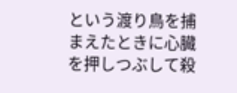という渡り鳥を捕まえたときに心臓を押しつぶして殺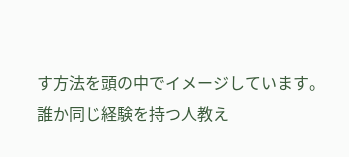す方法を頭の中でイメージしています。
誰か同じ経験を持つ人教え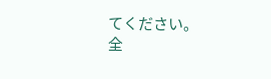てください。
全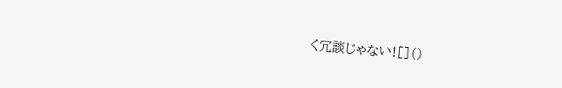く冗談じゃない![]()